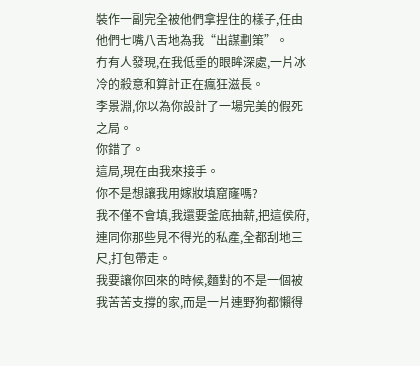裝作一副完全被他們拿捏住的樣子,任由他們七嘴八舌地為我“出謀劃策”。
冇有人發現,在我低垂的眼眸深處,一片冰冷的殺意和算計正在瘋狂滋長。
李景淵,你以為你設計了一場完美的假死之局。
你錯了。
這局,現在由我來接手。
你不是想讓我用嫁妝填窟窿嗎?
我不僅不會填,我還要釜底抽薪,把這侯府,連同你那些見不得光的私產,全都刮地三尺,打包帶走。
我要讓你回來的時候,麵對的不是一個被我苦苦支撐的家,而是一片連野狗都懶得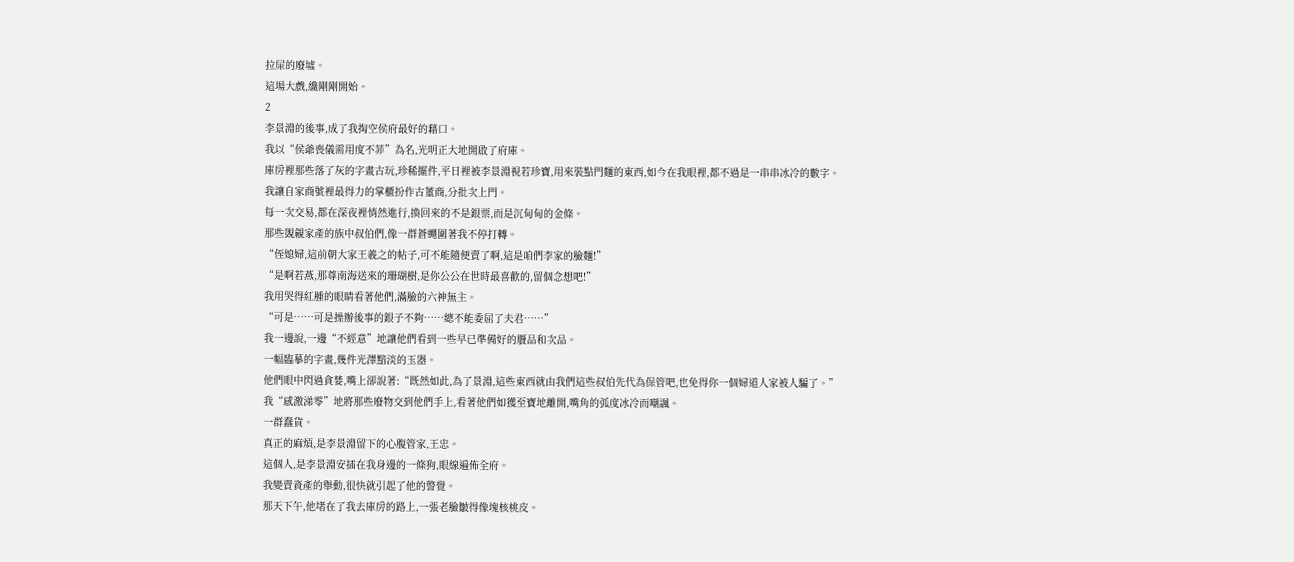拉屎的廢墟。
這場大戲,纔剛剛開始。
2
李景淵的後事,成了我掏空侯府最好的藉口。
我以“侯爺喪儀需用度不菲”為名,光明正大地開啟了府庫。
庫房裡那些落了灰的字畫古玩,珍稀擺件,平日裡被李景淵視若珍寶,用來裝點門麵的東西,如今在我眼裡,都不過是一串串冰冷的數字。
我讓自家商號裡最得力的掌櫃扮作古董商,分批次上門。
每一次交易,都在深夜裡悄然進行,換回來的不是銀票,而是沉甸甸的金條。
那些覬覦家產的族中叔伯們,像一群蒼蠅圍著我不停打轉。
“侄媳婦,這前朝大家王羲之的帖子,可不能隨便賣了啊,這是咱們李家的臉麵!”
“是啊若燕,那尊南海送來的珊瑚樹,是你公公在世時最喜歡的,留個念想吧!”
我用哭得紅腫的眼睛看著他們,滿臉的六神無主。
“可是……可是操辦後事的銀子不夠……總不能委屈了夫君……”
我一邊說,一邊“不經意”地讓他們看到一些早已準備好的贗品和次品。
一幅臨摹的字畫,幾件光澤黯淡的玉器。
他們眼中閃過貪婪,嘴上卻說著:“既然如此,為了景淵,這些東西就由我們這些叔伯先代為保管吧,也免得你一個婦道人家被人騙了。”
我“感激涕零”地將那些廢物交到他們手上,看著他們如獲至寶地離開,嘴角的弧度冰冷而嘲諷。
一群蠢貨。
真正的麻煩,是李景淵留下的心腹管家,王忠。
這個人,是李景淵安插在我身邊的一條狗,眼線遍佈全府。
我變賣資產的舉動,很快就引起了他的警覺。
那天下午,他堵在了我去庫房的路上,一張老臉皺得像塊核桃皮。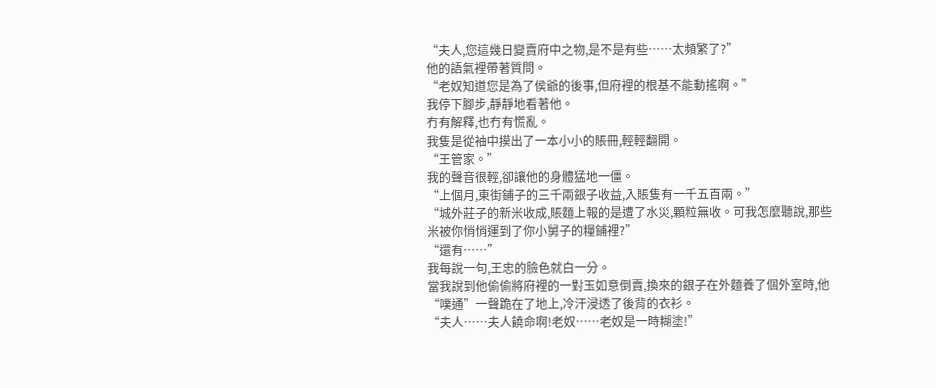“夫人,您這幾日變賣府中之物,是不是有些……太頻繁了?”
他的語氣裡帶著質問。
“老奴知道您是為了侯爺的後事,但府裡的根基不能動搖啊。”
我停下腳步,靜靜地看著他。
冇有解釋,也冇有慌亂。
我隻是從袖中摸出了一本小小的賬冊,輕輕翻開。
“王管家。”
我的聲音很輕,卻讓他的身體猛地一僵。
“上個月,東街鋪子的三千兩銀子收益,入賬隻有一千五百兩。”
“城外莊子的新米收成,賬麵上報的是遭了水災,顆粒無收。可我怎麼聽說,那些米被你悄悄運到了你小舅子的糧鋪裡?”
“還有……”
我每說一句,王忠的臉色就白一分。
當我說到他偷偷將府裡的一對玉如意倒賣,換來的銀子在外麵養了個外室時,他“噗通”一聲跪在了地上,冷汗浸透了後背的衣衫。
“夫人……夫人饒命啊!老奴……老奴是一時糊塗!”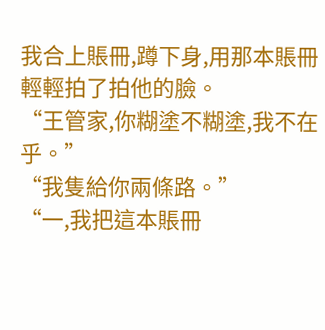我合上賬冊,蹲下身,用那本賬冊輕輕拍了拍他的臉。
“王管家,你糊塗不糊塗,我不在乎。”
“我隻給你兩條路。”
“一,我把這本賬冊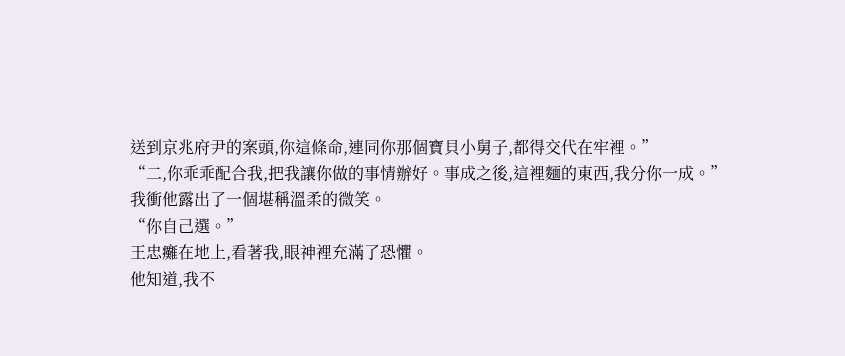送到京兆府尹的案頭,你這條命,連同你那個寶貝小舅子,都得交代在牢裡。”
“二,你乖乖配合我,把我讓你做的事情辦好。事成之後,這裡麵的東西,我分你一成。”
我衝他露出了一個堪稱溫柔的微笑。
“你自己選。”
王忠癱在地上,看著我,眼神裡充滿了恐懼。
他知道,我不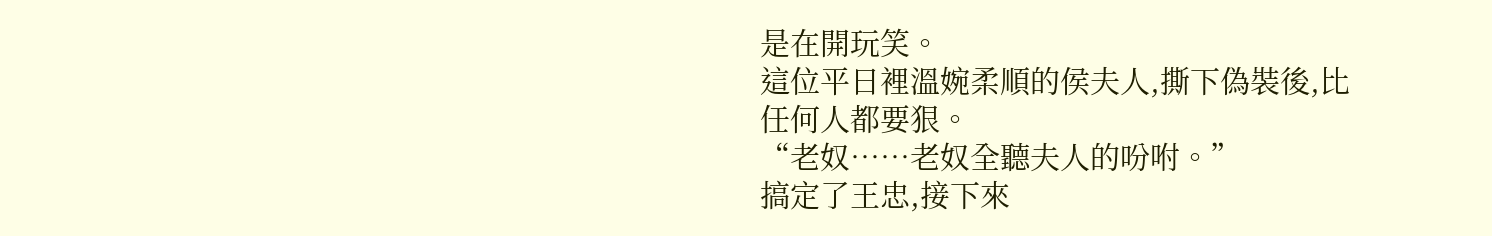是在開玩笑。
這位平日裡溫婉柔順的侯夫人,撕下偽裝後,比任何人都要狠。
“老奴……老奴全聽夫人的吩咐。”
搞定了王忠,接下來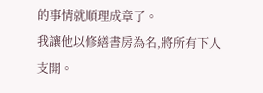的事情就順理成章了。
我讓他以修繕書房為名,將所有下人支開。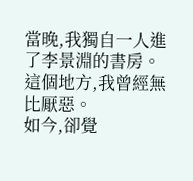當晚,我獨自一人進了李景淵的書房。
這個地方,我曾經無比厭惡。
如今,卻覺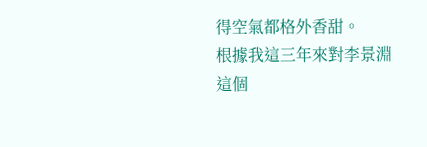得空氣都格外香甜。
根據我這三年來對李景淵這個